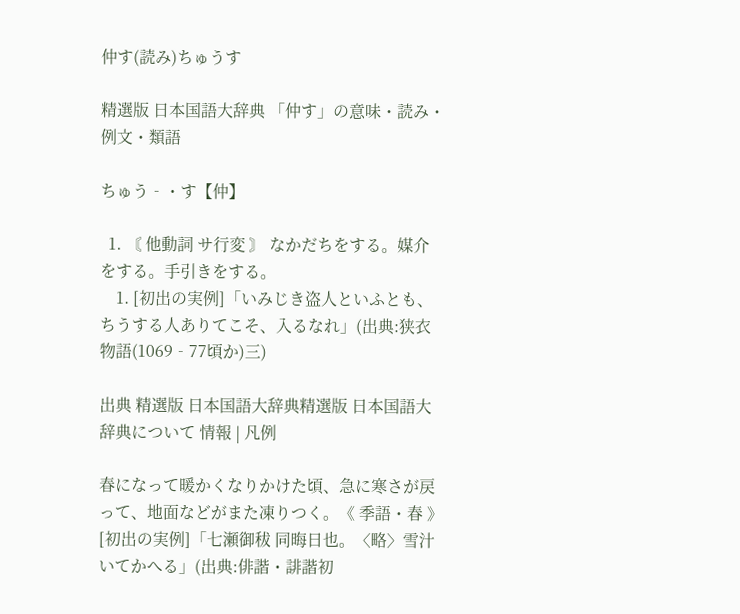仲す(読み)ちゅうす

精選版 日本国語大辞典 「仲す」の意味・読み・例文・類語

ちゅう‐・す【仲】

  1. 〘 他動詞 サ行変 〙 なかだちをする。媒介をする。手引きをする。
    1. [初出の実例]「いみじき盗人といふとも、ちうする人ありてこそ、入るなれ」(出典:狭衣物語(1069‐77頃か)三)

出典 精選版 日本国語大辞典精選版 日本国語大辞典について 情報 | 凡例

春になって暖かくなりかけた頃、急に寒さが戻って、地面などがまた凍りつく。《 季語・春 》[初出の実例]「七瀬御秡 同晦日也。〈略〉雪汁いてかへる」(出典:俳諧・誹諧初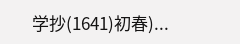学抄(1641)初春)...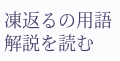凍返るの用語解説を読む